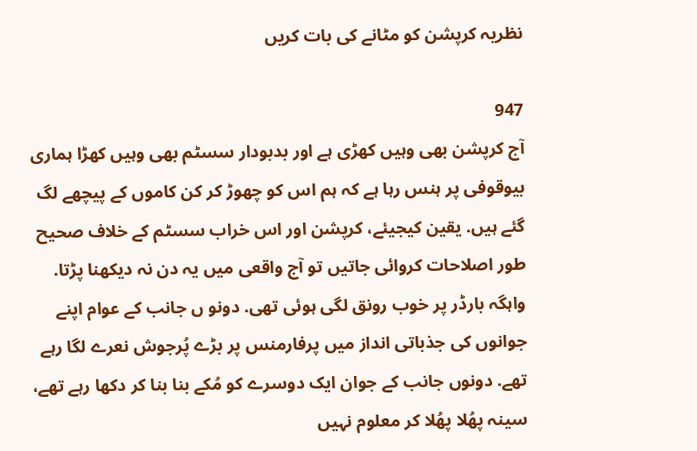نظریہ کرپشن کو مٹانے کی بات کریں

947
آج کرپشن بھی وہیں کھڑی ہے اور بدبودار سسٹم بھی وہیں کھڑا ہماری بیوقوفی پر ہنس رہا ہے کہ ہم اس کو چھوڑ کر کن کاموں کے پیچھے لگ گئے ہیں. یقین کیجیئے، کرپشن اور اس خراب سسٹم کے خلاف صحیح طور اصلاحات کروائی جاتیں تو آج واقعی میں یہ دن نہ دیکھنا پڑتا.
واہگہ بارڈر پر خوب رونق لگی ہوئی تھی. دونو ں جانب کے عوام اپنے جوانوں کی جذباتی انداز میں پرفارمنس پر بڑے پُرجوش نعرے لگا رہے تھے. دونوں جانب کے جوان ایک دوسرے کو مُکے بنا بنا کر دکھا رہے تھے، سینہ پھُلا پھُلا کر معلوم نہیں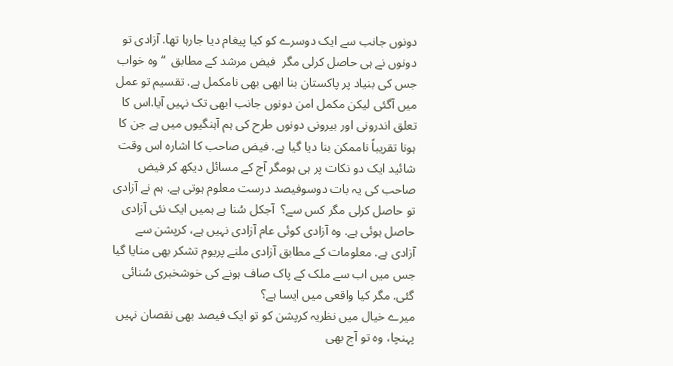دونوں جانب سے ایک دوسرے کو کیا پیغام دیا جارہا تھا. آزادی تو دونوں نے ہی حاصل کرلی مگر  فیض مرشد کے مطابق  “وہ خواب جس کی بنیاد پر پاکستان بنا ابھی بھی نامکمل ہے. تقسیم تو عمل میں آگئی لیکن مکمل امن دونوں جانب ابھی تک نہیں آیا.اس کا تعلق اندرونی اور بیرونی دونوں طرح کی ہم آہنگیوں میں ہے جن کا ہونا تقریباً ناممکن بنا دیا گیا ہے. فیض صاحب کا اشارہ اس وقت شائید ایک دو نکات پر ہی ہومگر آج کے مسائل دیکھ کر فیض صاحب کی یہ بات دوسوفیصد درست معلوم ہوتی ہے. ہم نے آزادی تو حاصل کرلی مگر کس سے؟  آجکل سُنا ہے ہمیں ایک نئی آزادی حاصل ہوئی ہے. وہ آزادی کوئی عام آزادی نہیں ہے، کرپشن سے آزادی ہے. معلومات کے مطابق آزادی ملنے پریوم تشکر بھی منایا گیا جس میں اب سے ملک کے پاک صاف ہونے کی خوشخبری سُنائی گئی. مگر کیا واقعی میں ایسا ہے؟
میرے خیال میں نظریہ کرپشن کو تو ایک فیصد بھی نقصان نہیں پہنچا، وہ تو آج بھی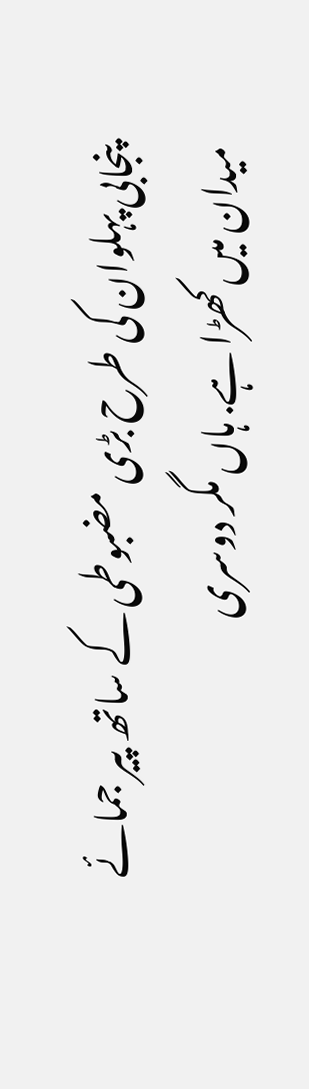پنجابی پہلوان کی طرح بڑی مضبوطی کے ساتھ پیر جمائے میدان میں کھڑا ہے. ہاں مگر دوسری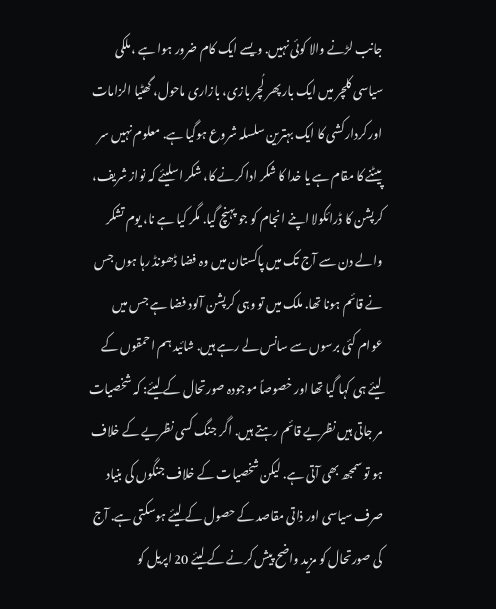جانب لڑنے والا کوئی نہیں. ویسے ایک کام ضرور ہوا ہے ،ملکی سیاسی کلچر میں ایک بار پھر لُچر بازی، بازاری ماحول، گھٹیا الزامات اور کردارکشی کا ایک بہترین سلسلہ شروع ہوگیا ہے. معلوم نہیں سر پیٹنے کا مقام ہے یا خدا کا شکر ادا کرنے کا، شکر اسلیئے کہ نواز شریف، کرپشن کا ڈرائکولا اپنے انجام کو جو پہنچ گیا. مگر کیا ہے نا، یوم تشکر والے دن سے آج تک میں پاکستان میں وہ فضا ڈھونڈ رہا ہوں جس نے قائم ہونا تھا. ملک میں تو وہی کرپشن آلود فضا ہے جس میں عوام کئی برسوں سے سانس لے رہے ہیں. شائید ہم احمقوں کے لیئے ہی کہا گیا تھا اور خصوصاً موجودہ صورتحال کے لیئے: کہ شخصیات مر جاتی ہیں نظریے قائم رہتے ہیں. اگر جنگ کسی نظریے کے خلاف ہو تو سمجھ بھی آتی ہے. لیکن شخصیات کے خلاف جنگوں کی بنیاد صرف سیاسی اور ذاتی مقاصد کے حصول کے لیئے ہوسکتی ہے. آج کی صورتحال کو مزید واضح پیش کرنے کے لیئے 20 اپریل کو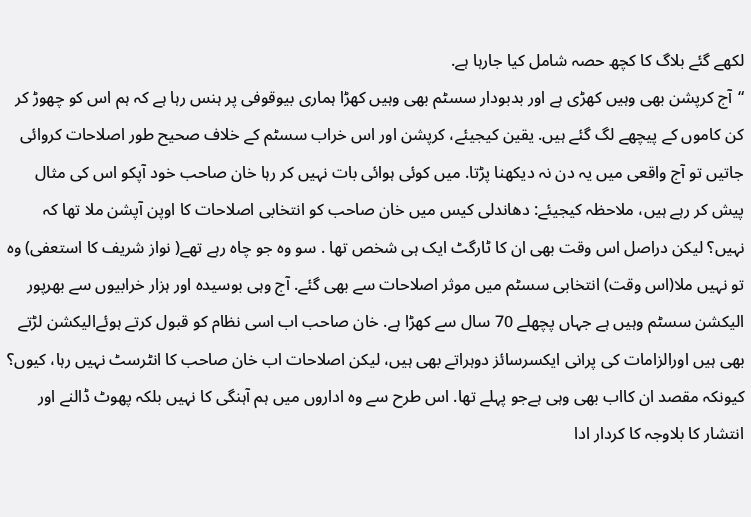لکھے گئے بلاگ کا کچھ حصہ شامل کیا جارہا ہے.
“آج کرپشن بھی وہیں کھڑی ہے اور بدبودار سسٹم بھی وہیں کھڑا ہماری بیوقوفی پر ہنس رہا ہے کہ ہم اس کو چھوڑ کر کن کاموں کے پیچھے لگ گئے ہیں. یقین کیجیئے، کرپشن اور اس خراب سسٹم کے خلاف صحیح طور اصلاحات کروائی جاتیں تو آج واقعی میں یہ دن نہ دیکھنا پڑتا. میں کوئی ہوائی بات نہیں کر رہا خان صاحب خود آپکو اس کی مثال پیش کر رہے ہیں، ملاحظہ کیجیئے: دھاندلی کیس میں خان صاحب کو انتخابی اصلاحات کا اوپن آپشن ملا تھا کہ نہیں؟ لیکن دراصل اس وقت بھی ان کا ٹارگٹ ایک ہی شخص تھا . سو وہ جو چاہ رہے تھے( نواز شریف کا استعفی) وہ تو نہیں ملا(اس وقت) انتخابی سسٹم میں موثر اصلاحات سے بھی گئے. آج وہی بوسیدہ اور ہزار خرابیوں سے بھرپور الیکشن سسٹم وہیں ہے جہاں پچھلے 70 سال سے کھڑا ہے. خان صاحب اب اسی نظام کو قبول کرتے ہوئےالیکشن لڑتے بھی ہیں اورالزامات کی پرانی ایکسرسائز دوہراتے بھی ہیں، لیکن اصلاحات اب خان صاحب کا انٹرسٹ نہیں رہا، کیوں؟ کیونکہ مقصد ان کااب بھی وہی ہےجو پہلے تھا. اس طرح سے وہ اداروں میں ہم آہنگی کا نہیں بلکہ پھوٹ ڈالنے اور انتشار کا بلاوجہ کا کردار ادا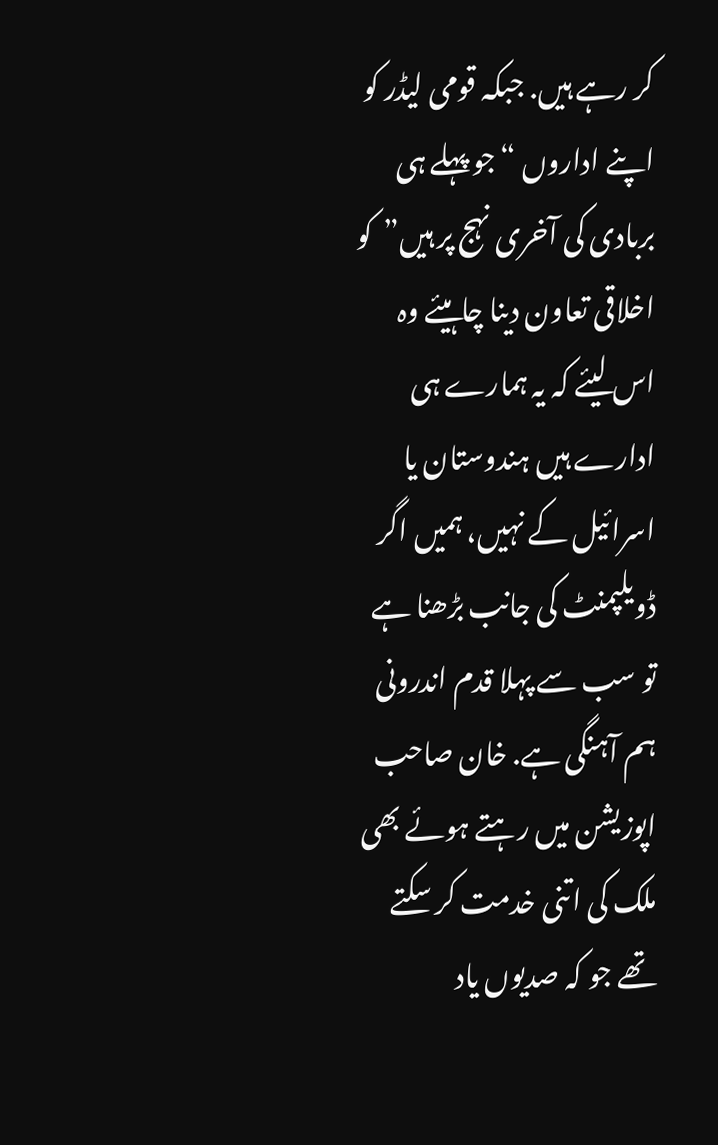کر رہے ہیں. جبکہ قومی لیڈر کو اپنے اداروں “جو پہلے ہی بربادی کی آخری نہج پر ہیں”  کو اخلاقی تعاون دینا چاہیئے وہ اس لیئے کہ یہ ہمارے ہی ادارے ہیں ہندوستان یا اسرائیل کے نہیں، ہمیں اگر ڈویلپمنٹ کی جانب بڑھنا ہے تو سب سے پہلا قدم اندرونی ہم آہنگی ہے. خان صاحب اپوزیشن میں رہتے ہوئے بھی ملک کی اتنی خدمت کر سکتے تھے جو کہ صدیوں یاد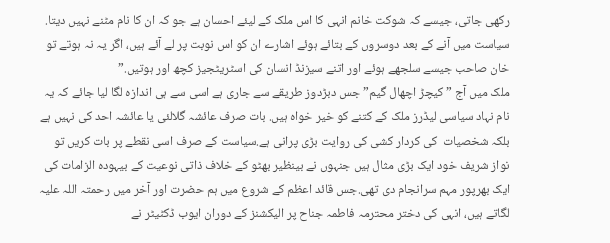رکھی جاتی، جیسے کہ شوکت خانم انہی کا اس ملک کے لیئے احسان ہے جو کہ ان کا نام مٹنے نہیں دیتا. سیاست میں آنے کے بعد دوسروں کے بتائے ہوئے اشارے ان کو اس نوبت پر لے آئے ہیں، اگر یہ نہ ہوتے تو خان صاحب جیسے سلجھے ہوئے اور اتنے سیزنڈ انسان کی اسٹریٹجیز کچھ اور ہوتیں.”
ملک میں آج ” کیچڑ اچھال گیم” جس دبڑدوز طریقے سے جاری ہے اسی سے ہی اندازہ لگا لیا جائے کہ یہ نام نہاد سیاسی لیڈرز ملک کے کتنے کو خیر خواہ ہیں. بات صرف عائشہ گلالئی یا عائشہ احد کی نہیں ہے بلکہ شخصیات  کی کردار کشی کی روایت بڑی پرانی ہے.سیاست کے صرف اسی نقطے پر بات کریں تو نواز شریف خود ایک بڑی مثال ہیں جنہوں نے بینظیر بھٹو کے خلاف ذاتی نوعیت کے بیہودہ الزامات کی ایک بھرپور مہم سرانجام دی تھی.جس قائد اعظم کے شروع میں ہم حضرت اور آخر میں رحمتہ اللہ علیہ لگاتے ہیں، انہی کی دختر محترمہ فاطمہ جناح پر الیکشنز کے دوران ایوب ڈکٹیٹر نے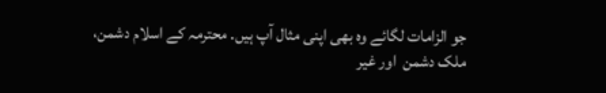جو الزامات لگائے وہ بھی اپنی مثال آپ ہیں. محترمہ کے اسلام دشمن،  ملک دشمن  اور غیر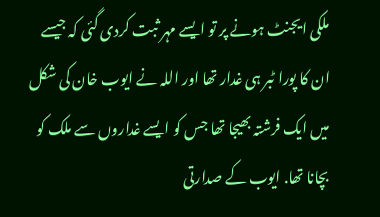ملکی ایجنٹ ہونے پر تو ایسے مہر ثبت کردی گئی کہ جیسے ان کا پورا ٹبر ہی غدار تھا اور اللہ نے ایوب خان کی شکل میں ایک فرشتہ بھیجا تھا جس کو ایسے غداروں سے ملک کو بچانا تھا. ایوب کے صدارتی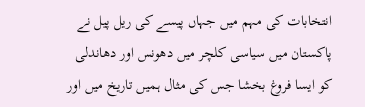انتخابات کی مہم میں جہاں پیسے کی ریل پیل نے پاکستان میں سیاسی کلچر میں دھونس اور دھاندلی کو ایسا فروغ بخشا جس کی مثال ہمیں تاریخ میں اور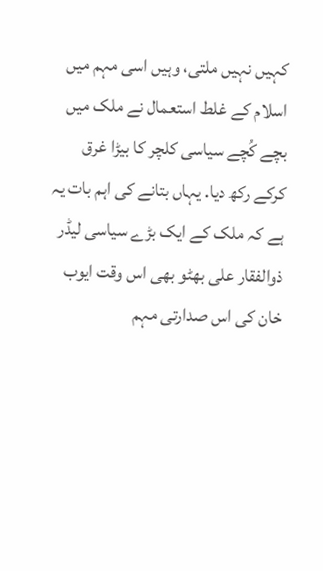کہیں نہیں ملتی، وہیں اسی مہم میں اسلام کے غلط استعمال نے ملک میں بچے کُچے سیاسی کلچر کا بیڑا غرق کرکے رکھ دیا. یہاں بتانے کی اہم بات یہ ہے کہ ملک کے ایک بڑے سیاسی لیڈر ذوالفقار علی بھٹو بھی اس وقت ایوب خان کی اس صدارتی مہم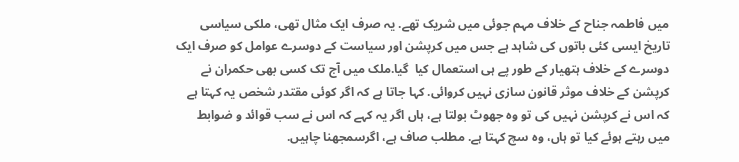میں فاطمہ جناح کے خلاف مہم جوئی میں شریک تھے. یہ صرف ایک مثال تھی، ملکی سیاسی تاریخ ایسی کئی باتوں کی شاہد ہے جس میں کرپشن اور سیاست کے دوسرے عوامل کو صرف ایک دوسرے کے خلاف ہتھیار کے طور پے ہی استعمال کیا  گیا.ملک میں آج تک کسی بھی حکمران نے کرپشن کے خلاف موثر قانون سازی نہیں کروائی. کہا جاتا ہے کہ اگر کوئی مقتدر شخص یہ کہتا ہے کہ اس نے کرپشن نہیں کی تو وہ جھوٹ بولتا ہے، ہاں اگر یہ کہے کہ اس نے سب قوائد و ضوابط میں رہتے ہوئے کیا تو ہاں، وہ سچ کہتا ہے. مطلب صاف ہے، اگرسمجھنا چاہیں.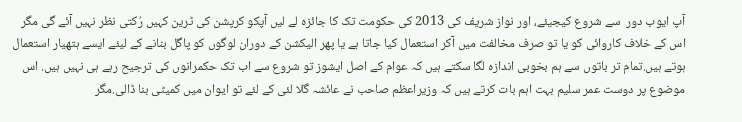آپ ایوب دور  سے شروع کیجیئے، اور نواز شریف کی 2013 کی حکومت تک کا جائزہ لے لیں آپکو کرپشن کی ٹرین کہیں رُکتی نظر نہیں آئے گی مگر اس کے خلاف کاروائی کو یا تو صرف مخالفت میں آکر استعمال کیا جاتا ہے یا پھر الیکشن کے دوران لوگوں کو پاگل بنانے کے لیئے ایسے ہتھیار استعمال ہوتے ہیں.تمام تر باتوں سے ہم بخوبی اندازہ لگا سکتے ہیں کہ عوام کے اصل ایشوز تو شروع سے اب تک حکمرانوں کی ترجیح رہے ہی نہیں ہیں. اس موضوع پر دوست عمر سلیم بہت اہم بات کرتے ہیں کہ وزیراعظم صاحب نے عائشہ گلا لئی کے لئے تو ایوان میں کمیٹی بنا ڈالی.مگر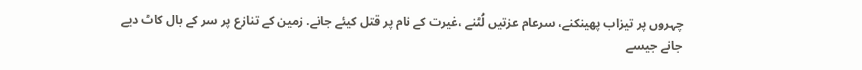چہروں پر تیزاب پھینکنے، سرعام عزتیں لُٹنے ،غیرت کے نام پر قتل کیئے جانے. زمین کے تنازع پر سر کے بال کاٹ دیے جانے جیسے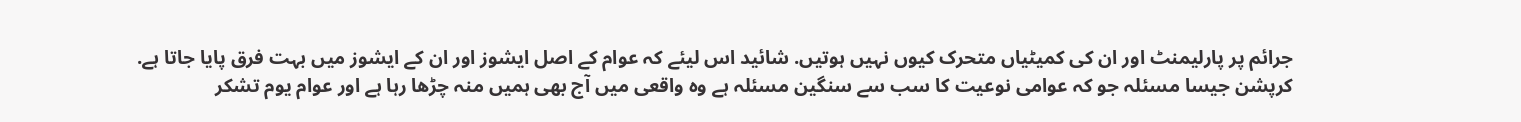جرائم پر پارلیمنٹ اور ان کی کمیٹیاں متحرک کیوں نہیں ہوتیں. شائید اس لیئے کہ عوام کے اصل ایشوز اور ان کے ایشوز میں بہت فرق پایا جاتا ہے.
کرپشن جیسا مسئلہ جو کہ عوامی نوعیت کا سب سے سنگین مسئلہ ہے وہ واقعی میں آج بھی ہمیں منہ چڑھا رہا ہے اور عوام یوم تشکر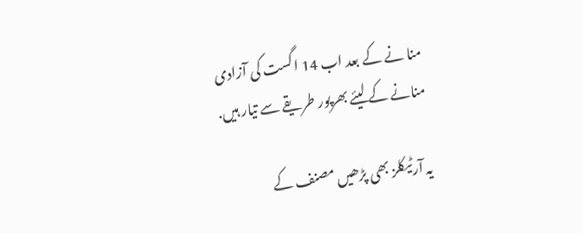منا نے کے بعد اب 14 اگست کی آزادی منانے کے لیئے بھرپور طریقے سے تیار ہیں.

یہ آرٹیکلز بھی پڑھیں مصنف کے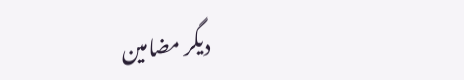دیگر مضامین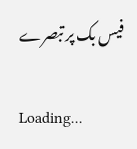فیس بک پر تبصرے

Loading...